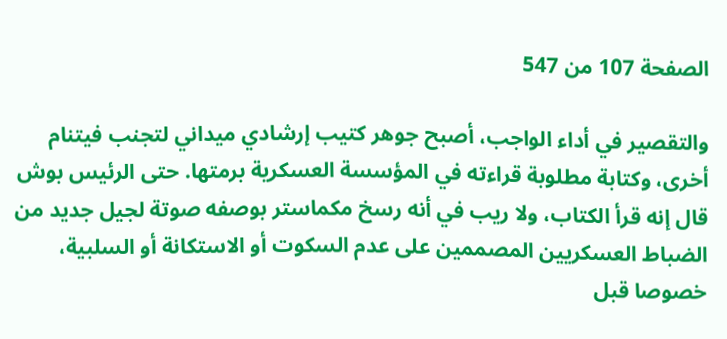الصفحة 107 من 547

والتقصير في أداء الواجب، أصبح جوهر كتيب إرشادي ميداني لتجنب فيتنام أخرى، وكتابة مطلوبة قراءته في المؤسسة العسكرية برمتها. حتى الرئيس بوش قال إنه قرأ الكتاب، ولا ريب في أنه رسخ مكماستر بوصفه صوتة لجيل جديد من الضباط العسكريين المصممين على عدم السكوت أو الاستكانة أو السلبية، خصوصا قبل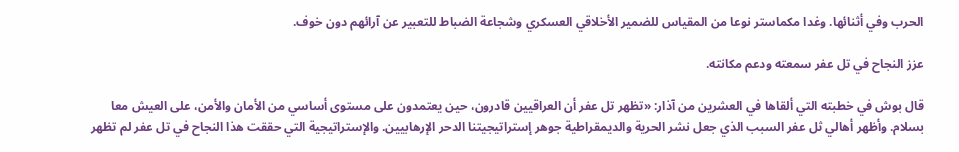الحرب وفي أثنائها. وغدا مكماستر نوعا من المقياس للضمير الأخلاقي العسكري وشجاعة الضباط للتعبير عن آرائهم دون خوف.

عزز النجاح في تل عفر سمعته ودعم مكانته.

قال بوش في خطبته التي ألقاها في العشرين من آذار: «تظهر تل عفر أن العراقيين قادرون، حين يعتمدون على مستوى أساسي من الأمان والأمن، على العيش معا بسلام. وأظهر أهالي ثل عفر السبب الذي جعل نشر الحرية والديمقراطية جوهر إستراتيجيتنا الدحر الإرهابيين. والإستراتيجية التي حققت هذا النجاح في تل عفر لم تظهر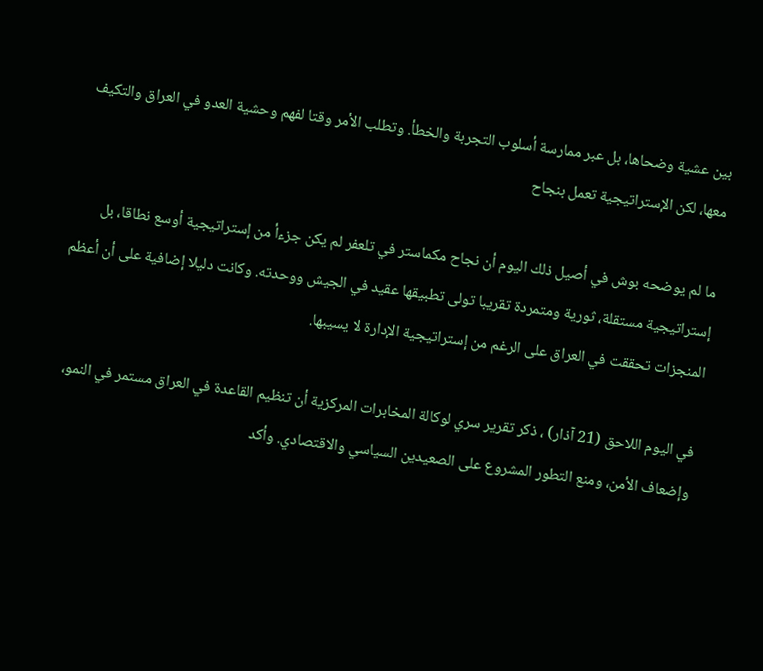بين عشية وضحاها، بل عبر ممارسة أسلوب التجربة والخطأ. وتطلب الأمر وقتا لفهم وحشية العدو في العراق والتكيف معها، لكن الإستراتيجية تعمل بنجاح

ما لم يوضحه بوش في أصيل ذلك اليوم أن نجاح مكماستر في تلعفر لم يكن جزءأ من إستراتيجية أوسع نطاقا، بل إستراتيجية مستقلة، ثورية ومتمردة تقريبا تولى تطبيقها عقيد في الجيش ووحدته. وكانت دليلا إضافية على أن أعظم المنجزات تحققت في العراق على الرغم من إستراتيجية الإدارة لا يسيبها.

في اليوم اللاحق (21 آذار) ، ذكر تقرير سري لوكالة المخابرات المركزية أن تنظيم القاعدة في العراق مستمر في النمو، وإضعاف الأمن، ومنع التطور المشروع على الصعيدين السياسي والاقتصادي. وأكد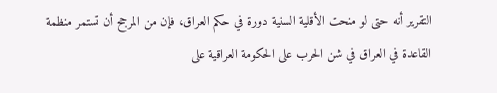التقرير أنه حتى لو منحت الأقلية السنية دورة في حكم العراق، فإن من المرجح أن تستمر منظمة القاعدة في العراق في شن الحرب على الحكومة العراقية على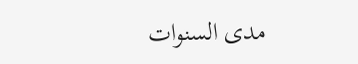مدى السنوات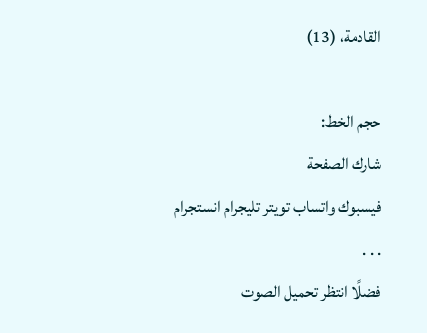القادمة، (13)

حجم الخط:
شارك الصفحة
فيسبوك واتساب تويتر تليجرام انستجرام
. . .
فضلًا انتظر تحميل الصوت